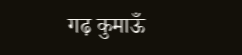गढ़ कुमाऊँ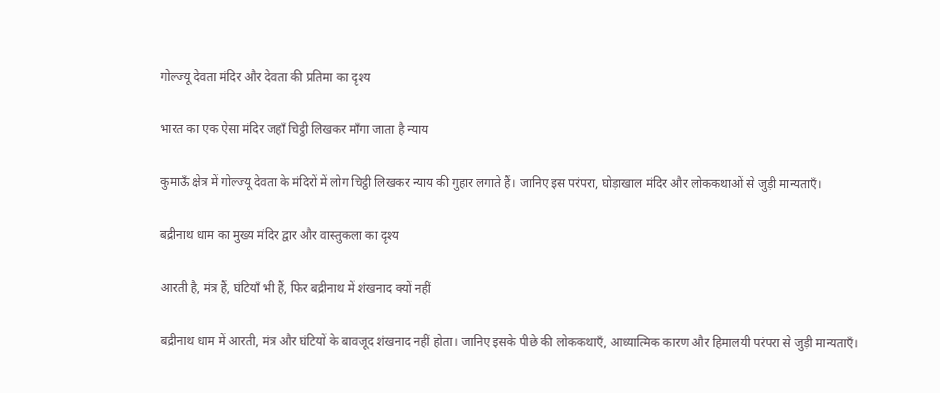गोल्ज्यू देवता मंदिर और देवता की प्रतिमा का दृश्य

भारत का एक ऐसा मंदिर जहाँ चिट्ठी लिखकर माँगा जाता है न्याय

कुमाऊँ क्षेत्र में गोल्ज्यू देवता के मंदिरों में लोग चिट्ठी लिखकर न्याय की गुहार लगाते हैं। जानिए इस परंपरा, घोड़ाखाल मंदिर और लोककथाओं से जुड़ी मान्यताएँ।

बद्रीनाथ धाम का मुख्य मंदिर द्वार और वास्तुकला का दृश्य

आरती है, मंत्र हैं, घंटियाँ भी हैं, फिर बद्रीनाथ में शंखनाद क्यों नहीं

बद्रीनाथ धाम में आरती, मंत्र और घंटियों के बावजूद शंखनाद नहीं होता। जानिए इसके पीछे की लोककथाएँ, आध्यात्मिक कारण और हिमालयी परंपरा से जुड़ी मान्यताएँ।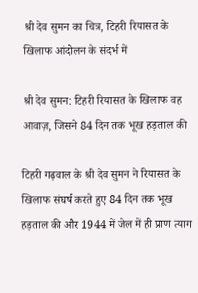श्री देव सुमन का चित्र, टिहरी रियासत के खिलाफ आंदोलन के संदर्भ में

श्री देव सुमन: टिहरी रियासत के खिलाफ वह आवाज़, जिसने 84 दिन तक भूख हड़ताल की

टिहरी गढ़वाल के श्री देव सुमन ने रियासत के खिलाफ संघर्ष करते हुए 84 दिन तक भूख हड़ताल की और 1944 में जेल में ही प्राण त्याग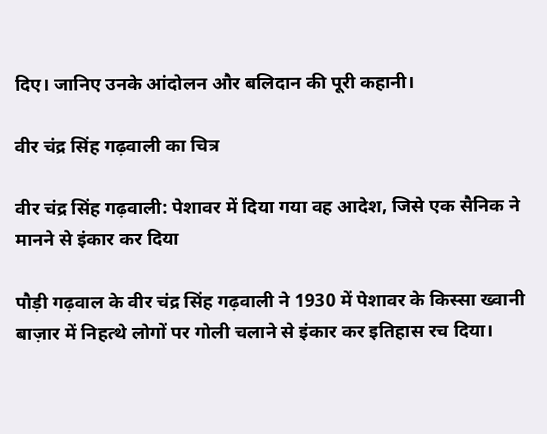दिए। जानिए उनके आंदोलन और बलिदान की पूरी कहानी।

वीर चंद्र सिंह गढ़वाली का चित्र

वीर चंद्र सिंह गढ़वाली: पेशावर में दिया गया वह आदेश, जिसे एक सैनिक ने मानने से इंकार कर दिया

पौड़ी गढ़वाल के वीर चंद्र सिंह गढ़वाली ने 1930 में पेशावर के किस्सा ख्वानी बाज़ार में निहत्थे लोगों पर गोली चलाने से इंकार कर इतिहास रच दिया।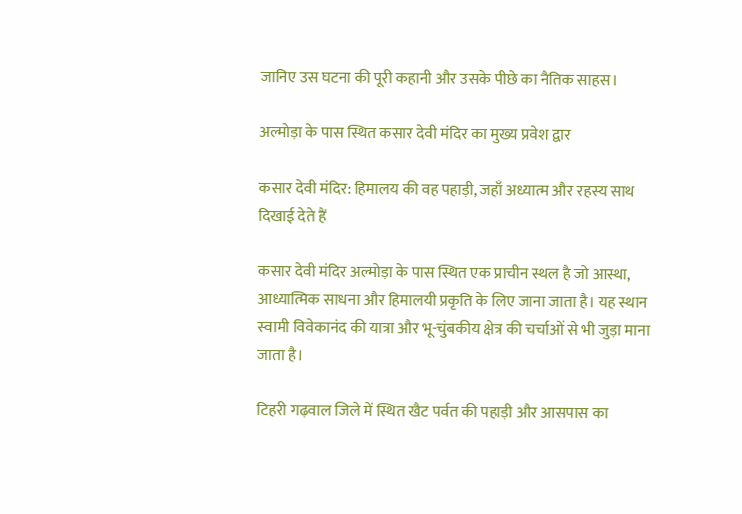जानिए उस घटना की पूरी कहानी और उसके पीछे का नैतिक साहस।

अल्मोड़ा के पास स्थित कसार देवी मंदिर का मुख्य प्रवेश द्वार

कसार देवी मंदिर: हिमालय की वह पहाड़ी, जहाँ अध्यात्म और रहस्य साथ दिखाई देते हैं

कसार देवी मंदिर अल्मोड़ा के पास स्थित एक प्राचीन स्थल है जो आस्था, आध्यात्मिक साधना और हिमालयी प्रकृति के लिए जाना जाता है। यह स्थान स्वामी विवेकानंद की यात्रा और भू-चुंबकीय क्षेत्र की चर्चाओं से भी जुड़ा माना जाता है।

टिहरी गढ़वाल जिले में स्थित खैट पर्वत की पहाड़ी और आसपास का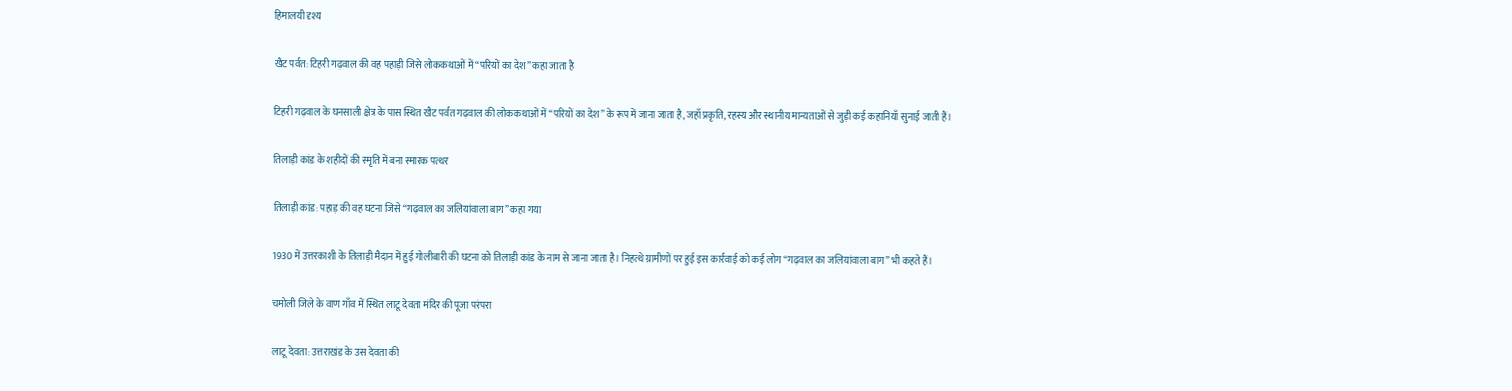हिमालयी दृश्य

खैट पर्वत: टिहरी गढ़वाल की वह पहाड़ी जिसे लोककथाओं में “परियों का देश” कहा जाता है

टिहरी गढ़वाल के घनसाली क्षेत्र के पास स्थित खैट पर्वत गढ़वाल की लोककथाओं में “परियों का देश” के रूप में जाना जाता है, जहाँ प्रकृति, रहस्य और स्थानीय मान्यताओं से जुड़ी कई कहानियाँ सुनाई जाती हैं।

तिलाड़ी कांड के शहीदों की स्मृति में बना स्मारक पत्थर

तिलाड़ी कांड: पहाड़ की वह घटना जिसे “गढ़वाल का जलियांवाला बाग” कहा गया

1930 में उत्तरकाशी के तिलाड़ी मैदान में हुई गोलीबारी की घटना को तिलाड़ी कांड के नाम से जाना जाता है। निहत्थे ग्रामीणों पर हुई इस कार्रवाई को कई लोग “गढ़वाल का जलियांवाला बाग” भी कहते हैं।

चमोली जिले के वाण गाँव में स्थित लाटू देवता मंदिर की पूजा परंपरा

लाटू देवता: उत्तराखंड के उस देवता की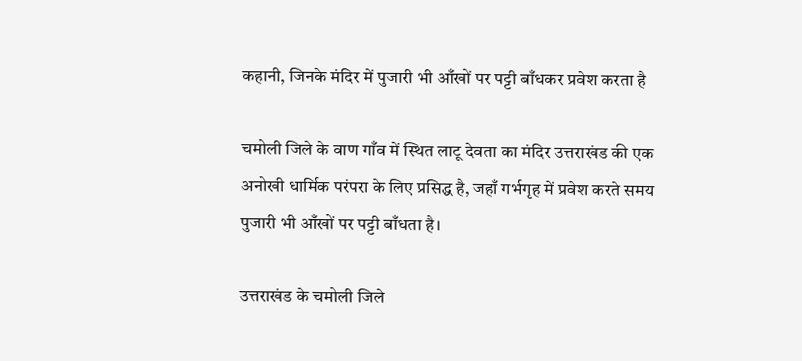कहानी, जिनके मंदिर में पुजारी भी आँखों पर पट्टी बाँधकर प्रवेश करता है

चमोली जिले के वाण गाँव में स्थित लाटू देवता का मंदिर उत्तराखंड की एक अनोखी धार्मिक परंपरा के लिए प्रसिद्ध है, जहाँ गर्भगृह में प्रवेश करते समय पुजारी भी आँखों पर पट्टी बाँधता है।

उत्तराखंड के चमोली जिले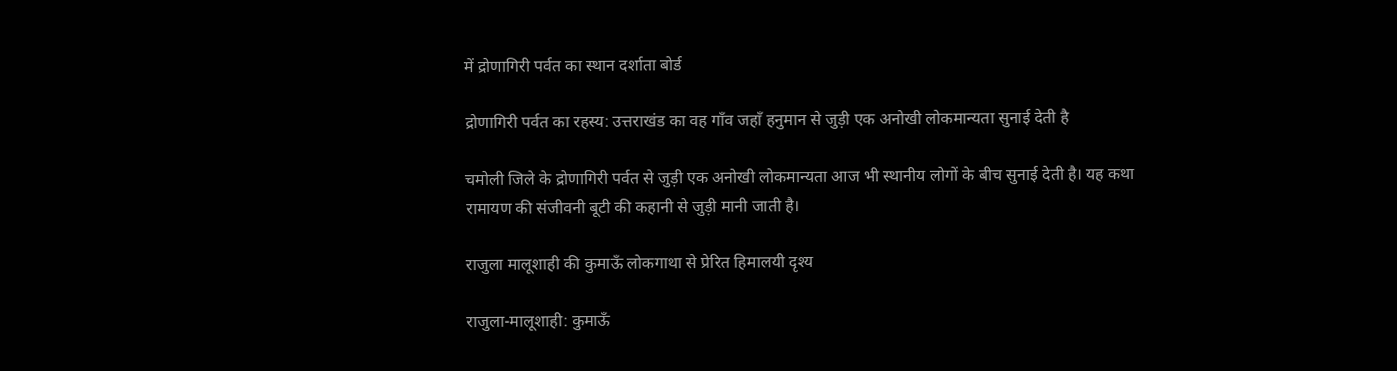में द्रोणागिरी पर्वत का स्थान दर्शाता बोर्ड

द्रोणागिरी पर्वत का रहस्य: उत्तराखंड का वह गाँव जहाँ हनुमान से जुड़ी एक अनोखी लोकमान्यता सुनाई देती है

चमोली जिले के द्रोणागिरी पर्वत से जुड़ी एक अनोखी लोकमान्यता आज भी स्थानीय लोगों के बीच सुनाई देती है। यह कथा रामायण की संजीवनी बूटी की कहानी से जुड़ी मानी जाती है।

राजुला मालूशाही की कुमाऊँ लोकगाथा से प्रेरित हिमालयी दृश्य

राजुला-मालूशाही: कुमाऊँ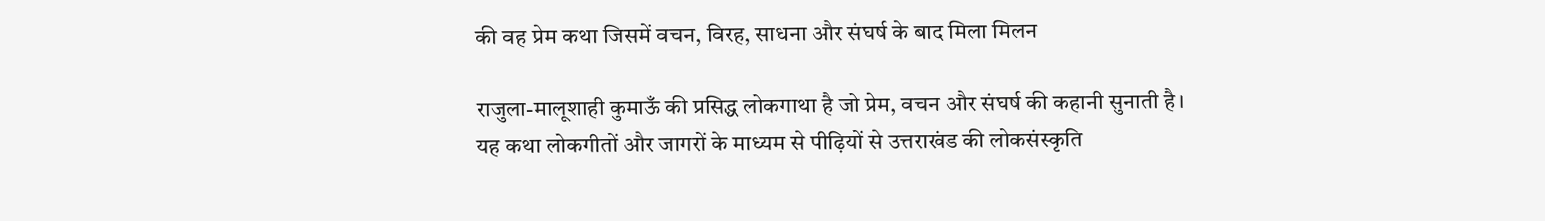की वह प्रेम कथा जिसमें वचन, विरह, साधना और संघर्ष के बाद मिला मिलन

राजुला-मालूशाही कुमाऊँ की प्रसिद्ध लोकगाथा है जो प्रेम, वचन और संघर्ष की कहानी सुनाती है।
यह कथा लोकगीतों और जागरों के माध्यम से पीढ़ियों से उत्तराखंड की लोकसंस्कृति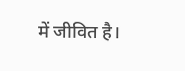में जीवित है।